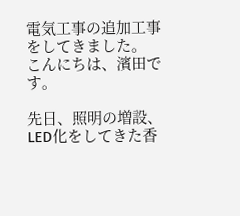電気工事の追加工事をしてきました。
こんにちは、濱田です。

先日、照明の増設、LED化をしてきた香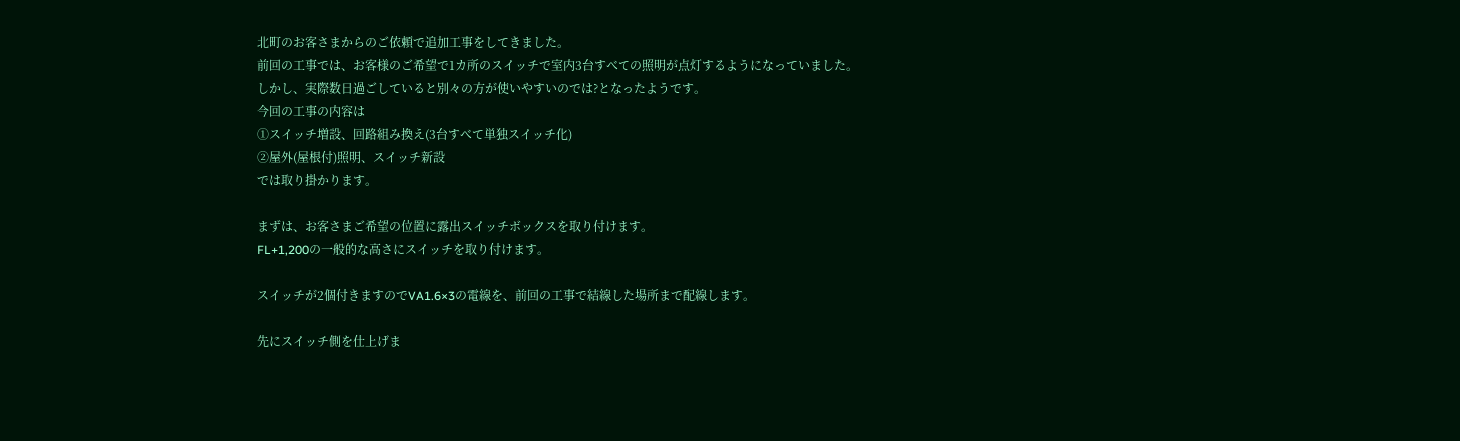北町のお客さまからのご依頼で追加工事をしてきました。
前回の工事では、お客様のご希望で1カ所のスイッチで室内3台すべての照明が点灯するようになっていました。
しかし、実際数日過ごしていると別々の方が使いやすいのでは?となったようです。
今回の工事の内容は
①スイッチ増設、回路組み換え(3台すべて単独スイッチ化)
②屋外(屋根付)照明、スイッチ新設
では取り掛かります。

まずは、お客さまご希望の位置に露出スイッチボックスを取り付けます。
FL+1,200の一般的な高さにスイッチを取り付けます。

スイッチが2個付きますのでVA1.6×3の電線を、前回の工事で結線した場所まで配線します。

先にスイッチ側を仕上げま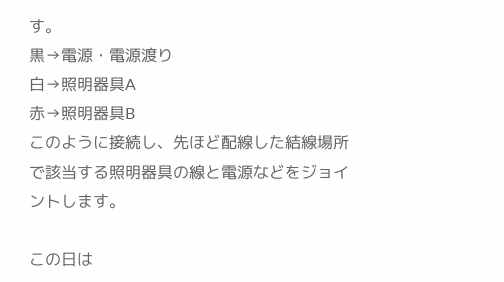す。
黒→電源・電源渡り
白→照明器具A
赤→照明器具B
このように接続し、先ほど配線した結線場所で該当する照明器具の線と電源などをジョイントします。

この日は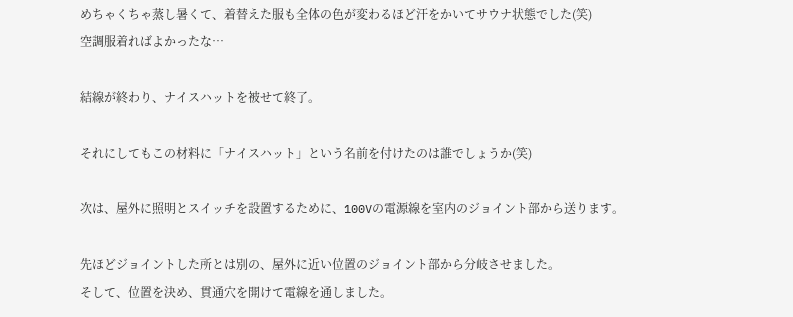めちゃくちゃ蒸し暑くて、着替えた服も全体の色が変わるほど汗をかいてサウナ状態でした(笑)
空調服着ればよかったな…

結線が終わり、ナイスハットを被せて終了。

それにしてもこの材料に「ナイスハット」という名前を付けたのは誰でしょうか(笑)

次は、屋外に照明とスイッチを設置するために、100Vの電源線を室内のジョイント部から送ります。

先ほどジョイントした所とは別の、屋外に近い位置のジョイント部から分岐させました。
そして、位置を決め、貫通穴を開けて電線を通しました。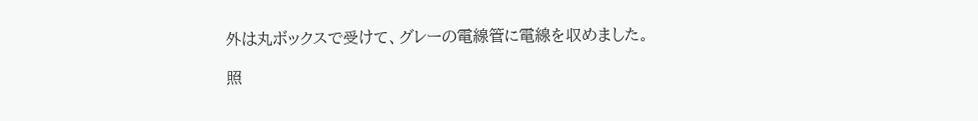外は丸ボックスで受けて、グレーの電線管に電線を収めました。

照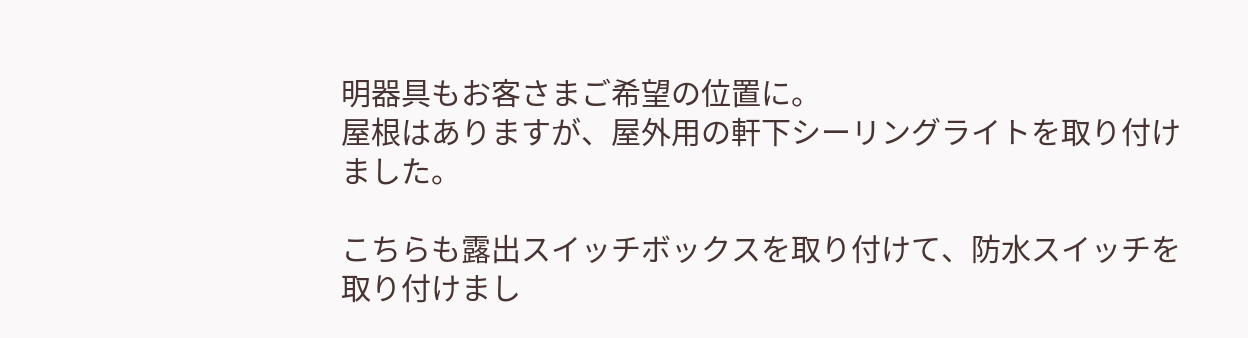明器具もお客さまご希望の位置に。
屋根はありますが、屋外用の軒下シーリングライトを取り付けました。

こちらも露出スイッチボックスを取り付けて、防水スイッチを取り付けまし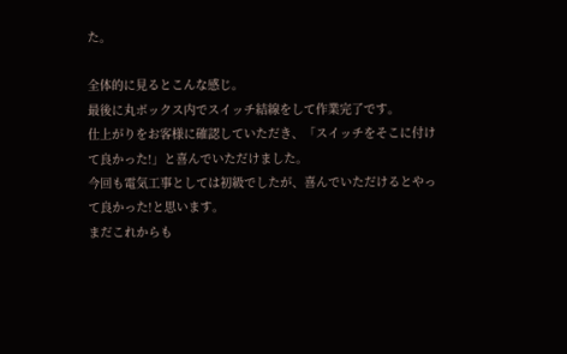た。

全体的に見るとこんな感じ。
最後に丸ボックス内でスイッチ結線をして作業完了です。
仕上がりをお客様に確認していただき、「スイッチをそこに付けて良かった!」と喜んでいただけました。
今回も電気工事としては初級でしたが、喜んでいただけるとやって良かった!と思います。
まだこれからも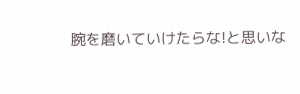腕を磨いていけたらな!と思いな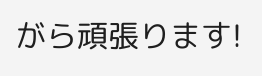がら頑張ります!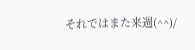それではまた来週(^^)/